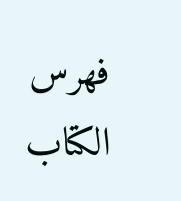فهرس الكتاب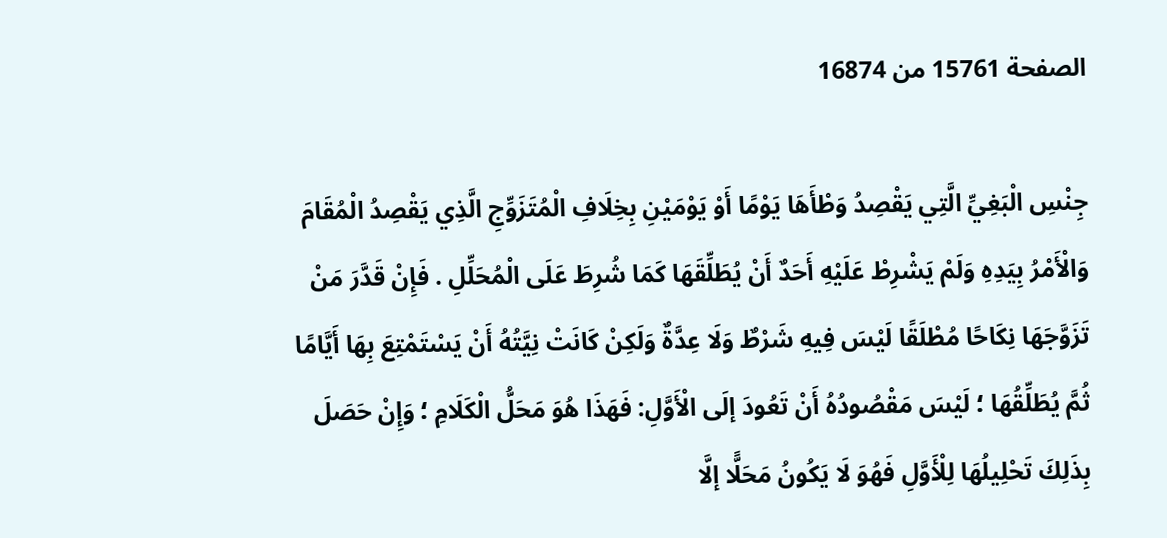الصفحة 15761 من 16874

جِنْسِ الْبَغِيِّ الَّتِي يَقْصِدُ وَطْأَهَا يَوْمًا أَوْ يَوْمَيْنِ بِخِلَافِ الْمُتَزَوِّجِ الَّذِي يَقْصِدُ الْمُقَامَ وَالْأَمْرُ بِيَدِهِ وَلَمْ يَشْرِطْ عَلَيْهِ أَحَدٌ أَنْ يُطَلِّقَهَا كَمَا شُرِطَ عَلَى الْمُحَلِّلِ . فَإِنْ قَدَّرَ مَنْ تَزَوَّجَهَا نِكَاحًا مُطْلَقًا لَيْسَ فِيهِ شَرْطٌ وَلَا عِدَّةٌ وَلَكِنْ كَانَتْ نِيَّتُهُ أَنْ يَسْتَمْتِعَ بِهَا أَيَّامًا ثُمَّ يُطَلِّقُهَا ؛ لَيْسَ مَقْصُودُهُ أَنْ تَعُودَ إلَى الْأَوَّلِ: فَهَذَا هُوَ مَحَلُّ الْكَلَامِ ؛ وَإِنْ حَصَلَ بِذَلِكَ تَحْلِيلُهَا لِلْأَوَّلِ فَهُوَ لَا يَكُونُ مَحَلًّا إلَّا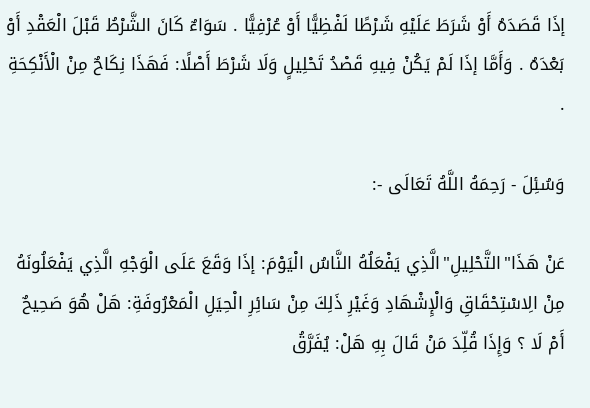إذَا قَصَدَهُ أَوْ شَرَطَ عَلَيْهِ شَرْطًا لَفْظِيًّا أَوْ عُرْفِيًّا . سَوَاءٌ كَانَ الشَّرْطُ قَبْلَ الْعَقْدِ أَوْ بَعْدَهُ . وَأَمَّا إذَا لَمْ يَكُنْ فِيهِ قَصْدُ تَحْلِيلٍ وَلَا شَرْطَ أَصْلًا: فَهَذَا نِكَاحٌ مِنْ الْأَنْكِحَةِ .

وَسُئِلَ - رَحِمَهُ اللَّهُ تَعَالَى -:

عَنْ هَذَا"التَّحْلِيلِ"الَّذِي يَفْعَلُهُ النَّاسُ الْيَوْمَ: إذَا وَقَعَ عَلَى الْوَجْهِ الَّذِي يَفْعَلُونَهُ مِنْ الِاسْتِحْقَاقِ وَالْإِشْهَادِ وَغَيْرِ ذَلِكَ مِنْ سَائِرِ الْحِيَلِ الْمَعْرُوفَةِ: هَلْ هُوَ صَحِيحٌ أَمْ لَا ؟ وَإِذَا قُلِّدَ مَنْ قَالَ بِهِ هَلْ: يُفَرَّقُ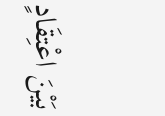بَيْنَ اعْتِقَادٍ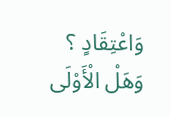وَاعْتِقَادٍ ؟ وَهَلْ الْأَوْلَى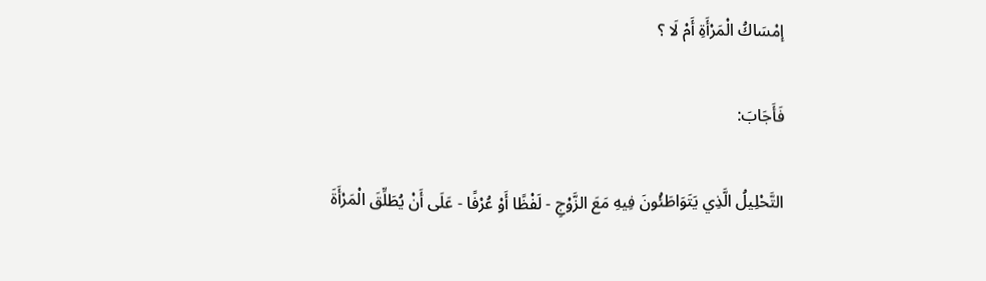إمْسَاكُ الْمَرْأَةِ أَمْ لَا ؟

فَأَجَابَ:

التَّحْلِيلُ الَّذِي يَتَوَاطَئُونَ فِيهِ مَعَ الزَّوْجِ - لَفْظًا أَوْ عُرْفًا - عَلَى أَنْ يُطَلِّقَ الْمَرْأَةَ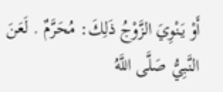أَوْ يَنْوِيَ الزَّوْجُ ذَلِكَ: مُحَرَّمٌ . لَعَنَ النَّبِيُّ صَلَّى اللَّهُ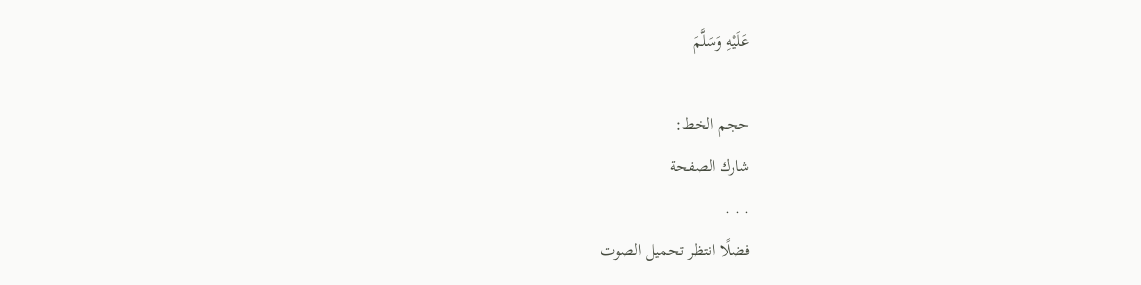عَلَيْهِ وَسَلَّمَ

حجم الخط:
شارك الصفحة
. . .
فضلًا انتظر تحميل الصوت